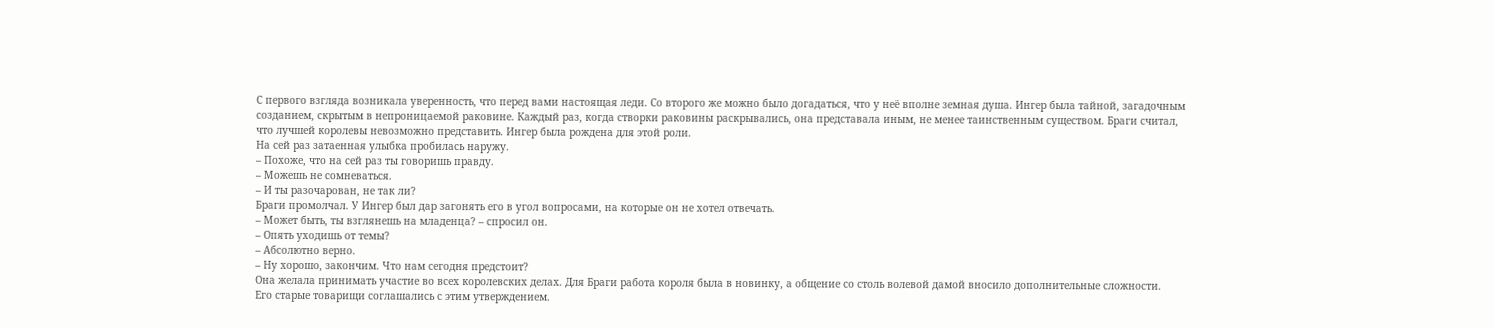С первого взгляда возникала уверенность, что перед вами настоящая леди. Со второго же можно было догадаться, что у неё вполне земная душа. Ингер была тайной, загадочным созданием, скрытым в непроницаемой раковине. Каждый раз, когда створки раковины раскрывались, она представала иным, не менее таинственным существом. Браги считал, что лучшей королевы невозможно представить. Ингер была рождена для этой роли.
На сей раз затаенная улыбка пробилась наружу.
– Похоже, что на сей раз ты говоришь правду.
– Можешь не сомневаться.
– И ты разочарован, не так ли?
Браги промолчал. У Ингер был дар загонять его в угол вопросами, на которые он не хотел отвечать.
– Может быть, ты взглянешь на младенца? – спросил он.
– Опять уходишь от темы?
– Абсолютно верно.
– Ну хорошо, закончим. Что нам сегодня предстоит?
Она желала принимать участие во всех королевских делах. Для Браги работа короля была в новинку, а общение со столь волевой дамой вносило дополнительные сложности.
Его старые товарищи соглашались с этим утверждением.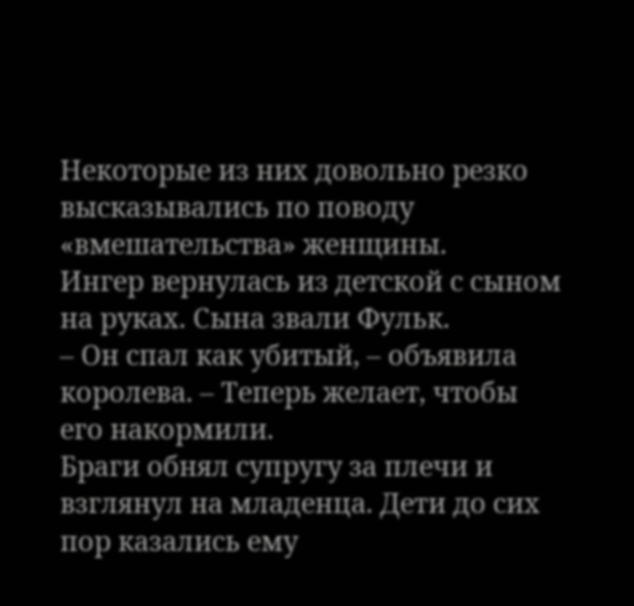Некоторые из них довольно резко высказывались по поводу «вмешательства» женщины.
Ингер вернулась из детской с сыном на руках. Сына звали Фульк.
– Он спал как убитый, – объявила королева. – Теперь желает, чтобы его накормили.
Браги обнял супругу за плечи и взглянул на младенца. Дети до сих пор казались ему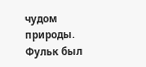чудом природы.
Фульк был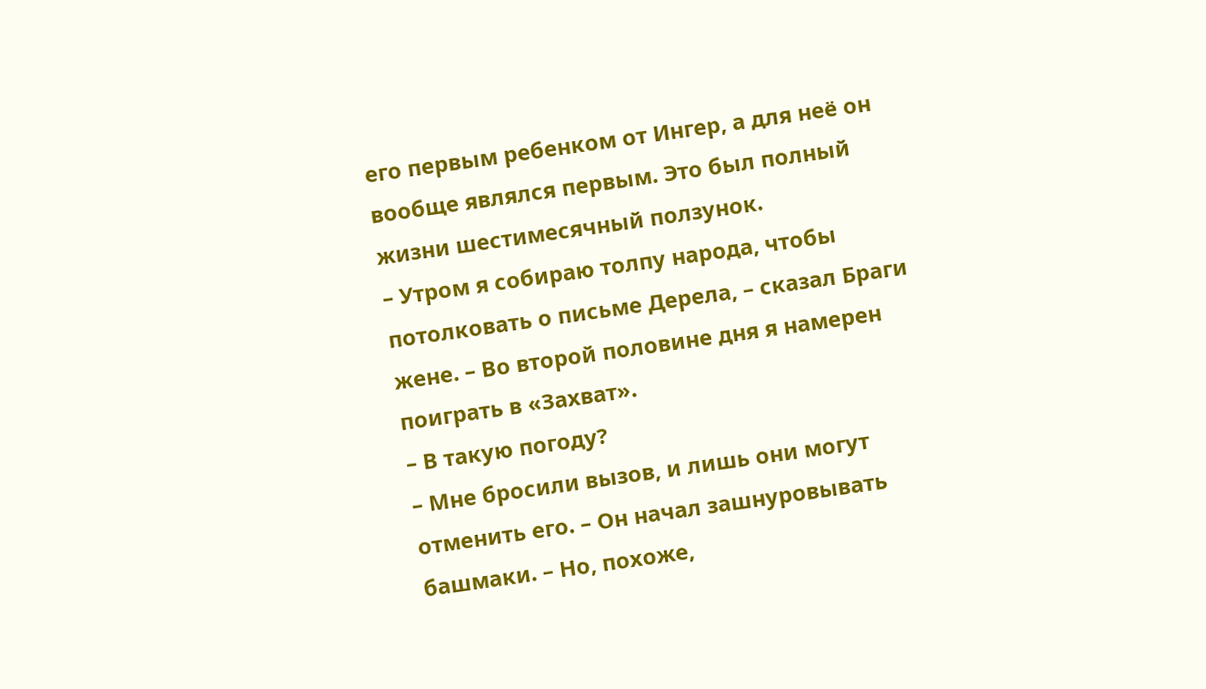его первым ребенком от Ингер, а для неё он вообще являлся первым. Это был полный жизни шестимесячный ползунок.
– Утром я собираю толпу народа, чтобы потолковать о письме Дерела, – сказал Браги жене. – Во второй половине дня я намерен поиграть в «Захват».
– В такую погоду?
– Мне бросили вызов, и лишь они могут отменить его. – Он начал зашнуровывать башмаки. – Но, похоже,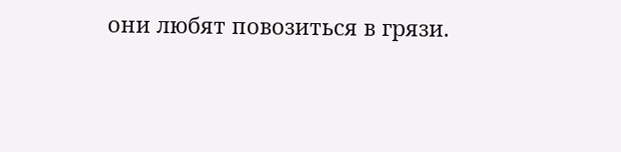они любят повозиться в грязи.